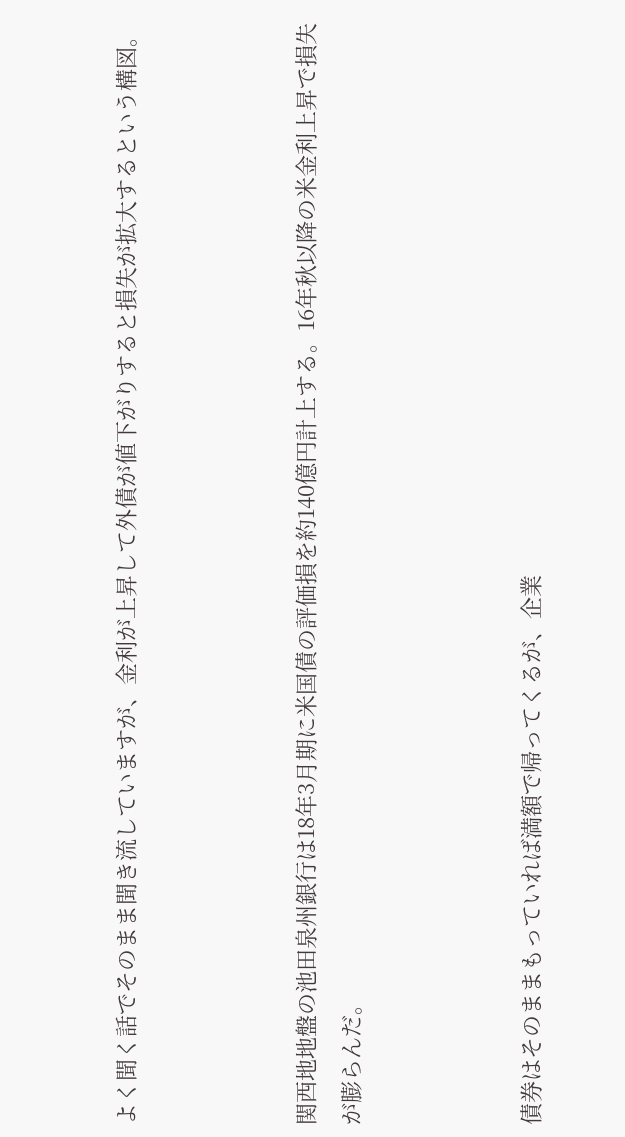よく聞く話でそのまま聞き流していますが、金利が上昇して外債が値下がりすると損失が拡大するという構図。



関西地地盤の池田泉州銀行は18年3月期に米国債の評価損を約140億円計上する。16年秋以降の米金利上昇で損失が膨らんだ。



債券はそのままもっていれば満額で帰ってくるが、企業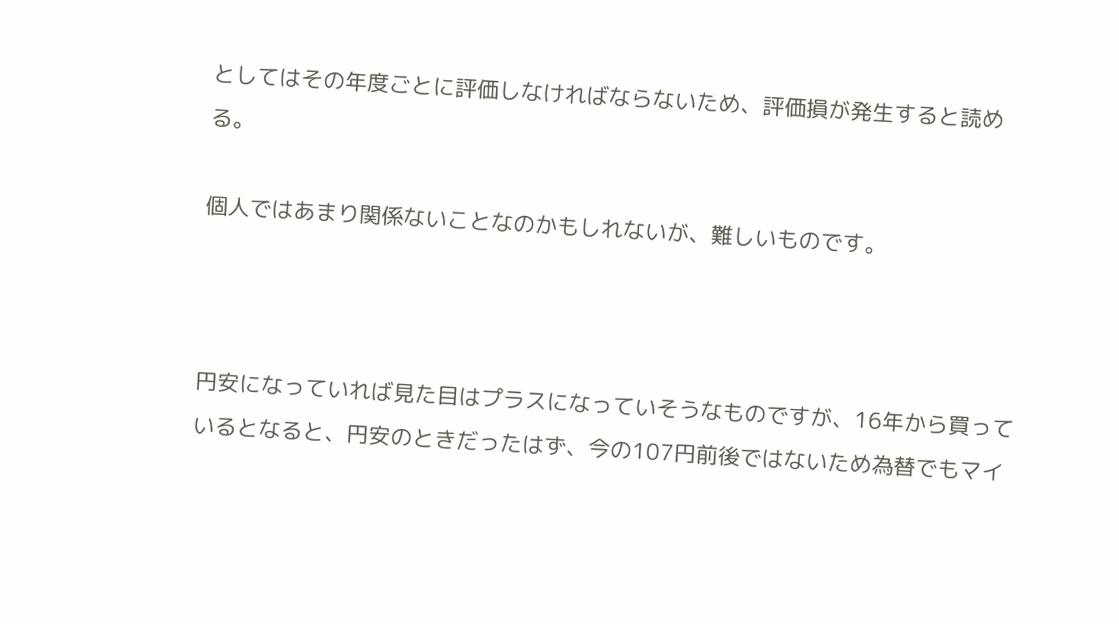としてはその年度ごとに評価しなければならないため、評価損が発生すると読める。

個人ではあまり関係ないことなのかもしれないが、難しいものです。



円安になっていれば見た目はプラスになっていそうなものですが、16年から買っているとなると、円安のときだったはず、今の107円前後ではないため為替でもマイ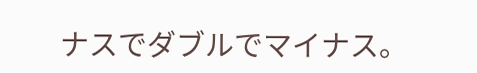ナスでダブルでマイナス。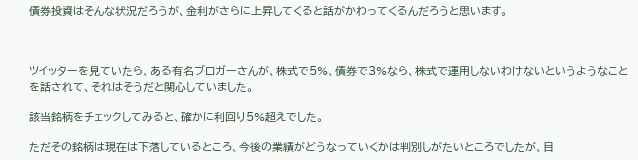債券投資はそんな状況だろうが、金利がさらに上昇してくると話がかわってくるんだろうと思います。



ツイッターを見ていたら、ある有名ブロガーさんが、株式で5%、債券で3%なら、株式で運用しないわけないというようなことを話されて、それはそうだと関心していました。

該当銘柄をチェックしてみると、確かに利回り5%超えでした。

ただその銘柄は現在は下落しているところ、今後の業績がどうなっていくかは判別しがたいところでしたが、目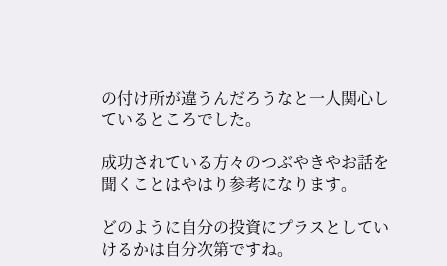の付け所が違うんだろうなと一人関心しているところでした。

成功されている方々のつぶやきやお話を聞くことはやはり参考になります。

どのように自分の投資にプラスとしていけるかは自分次第ですね。